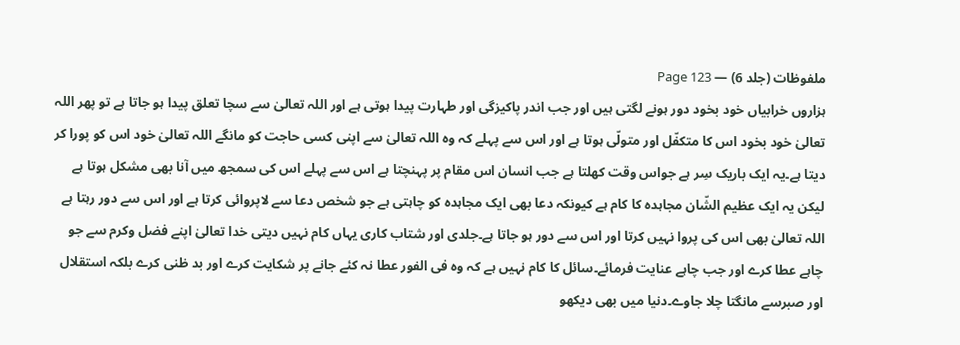ملفوظات (جلد 6) — Page 123
ہزاروں خرابیاں خود بخود دور ہونے لگتی ہیں اور جب اندر پاکیزگی اور طہارت پیدا ہوتی ہے اور اللہ تعالیٰ سے سچا تعلق پیدا ہو جاتا ہے تو پھر اللہ تعالیٰ خود بخود اس کا متکفّل اور متولّی ہوتا ہے اور اس سے پہلے کہ وہ اللہ تعالیٰ سے اپنی کسی حاجت کو مانگے اللہ تعالیٰ خود اس کو پورا کر دیتا ہے۔یہ ایک باریک سِر ہے جواس وقت کھلتا ہے جب انسان اس مقام پر پہنچتا ہے اس سے پہلے اس کی سمجھ میں آنا بھی مشکل ہوتا ہے لیکن یہ ایک عظیم الشّان مجاہدہ کا کام ہے کیونکہ دعا بھی ایک مجاہدہ کو چاہتی ہے جو شخص دعا سے لاپروائی کرتا ہے اور اس سے دور رہتا ہے اللہ تعالیٰ بھی اس کی پروا نہیں کرتا اور اس سے دور ہو جاتا ہے۔جلدی اور شتاب کاری یہاں کام نہیں دیتی خدا تعالیٰ اپنے فضل وکرم سے جو چاہے عطا کرے اور جب چاہے عنایت فرمائے۔سائل کا کام نہیں ہے کہ وہ فی الفور عطا نہ کئے جانے پر شکایت کرے اور بد ظنی کرے بلکہ استقلال اور صبرسے مانگتا چلا جاوے۔دنیا میں بھی دیکھو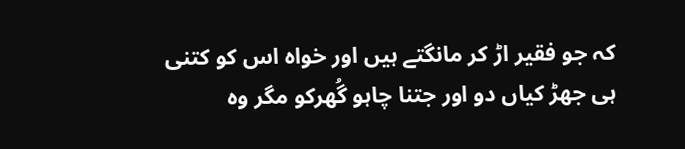کہ جو فقیر اڑ کر مانگتے ہیں اور خواہ اس کو کتنی ہی جھڑ کیاں دو اور جتنا چاہو گُھرکو مگر وہ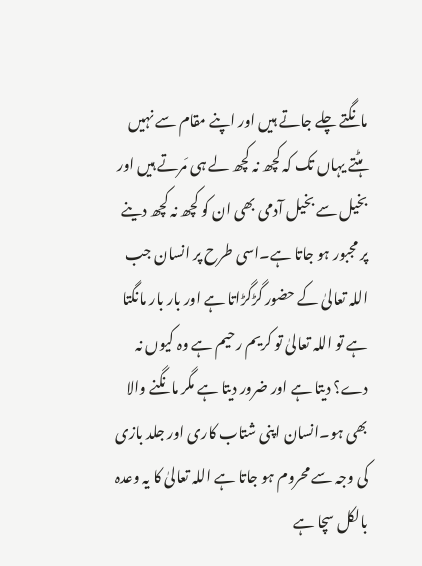مانگتے چلے جاتے ہیں اور اپنے مقام سے نہیں ہٹتے یہاں تک کہ کچھ نہ کچھ لے ہی مَرتے ہیں اور بخیل سے بخیل آدمی بھی ان کو کچھ نہ کچھ دینے پر مجبور ہو جاتا ہے۔اسی طرح پر انسان جب اللہ تعالیٰ کے حضور گڑگڑاتا ہے اور بار بار مانگتا ہے تو اللہ تعالیٰ تو کریم رحیم ہے وہ کیوں نہ دے؟ دیتا ہے اور ضرور دیتا ہے مگر مانگنے والا بھی ہو۔انسان اپنی شتاب کاری اور جلد بازی کی وجہ سے محروم ہو جاتا ہے اللہ تعالیٰ کا یہ وعدہ بالکل سچا ہے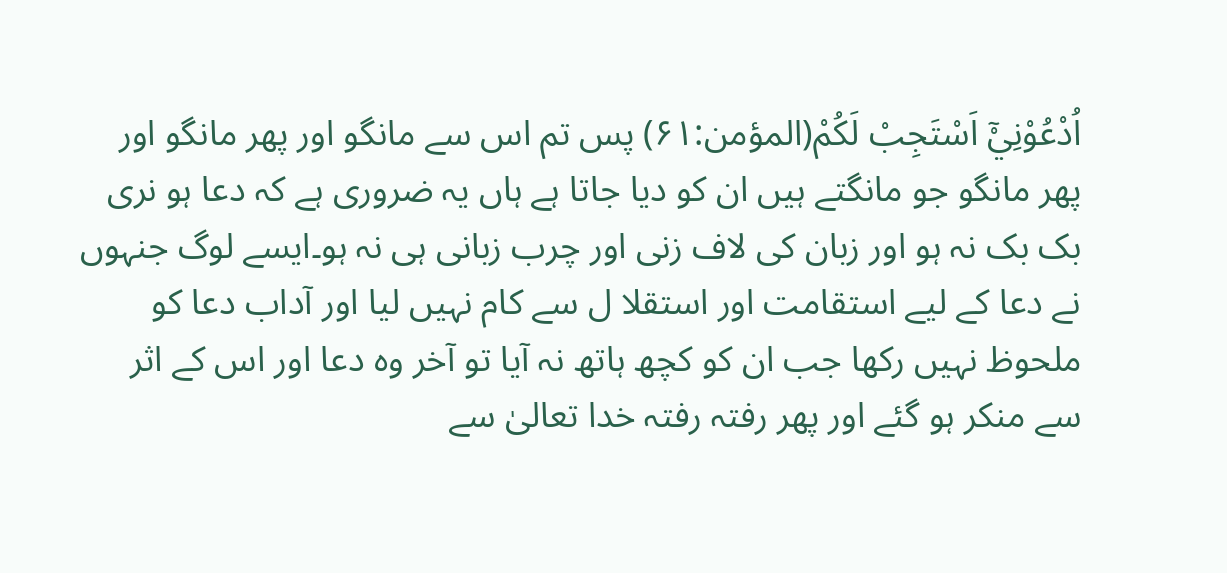اُدْعُوْنِيْٓ اَسْتَجِبْ لَكُمْ(المؤمن:۶۱) پس تم اس سے مانگو اور پھر مانگو اور پھر مانگو جو مانگتے ہیں ان کو دیا جاتا ہے ہاں یہ ضروری ہے کہ دعا ہو نری بک بک نہ ہو اور زبان کی لاف زنی اور چرب زبانی ہی نہ ہو۔ایسے لوگ جنہوں نے دعا کے لیے استقامت اور استقلا ل سے کام نہیں لیا اور آداب دعا کو ملحوظ نہیں رکھا جب ان کو کچھ ہاتھ نہ آیا تو آخر وہ دعا اور اس کے اثر سے منکر ہو گئے اور پھر رفتہ رفتہ خدا تعالیٰ سے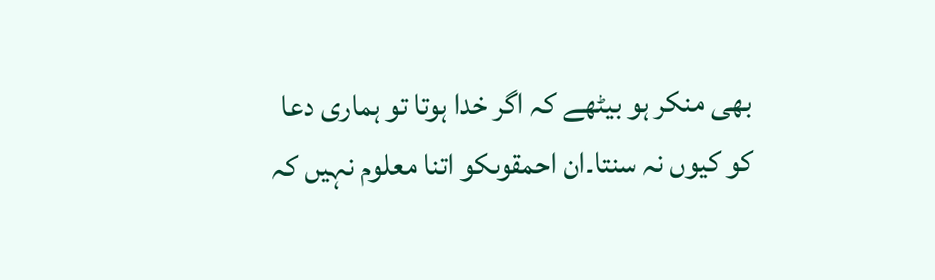بھی منکر ہو بیٹھے کہ اگر خدا ہوتا تو ہماری دعا کو کیوں نہ سنتا۔ان احمقوںکو اتنا معلوم نہیں کہ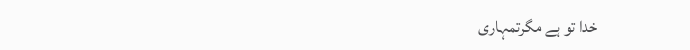خدا تو ہے مگرتمہاری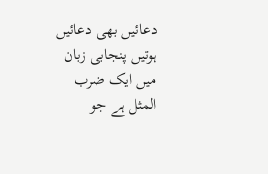دعائیں بھی دعائیں ہوتیں پنجابی زبان میں ایک ضرب المثل ہے جو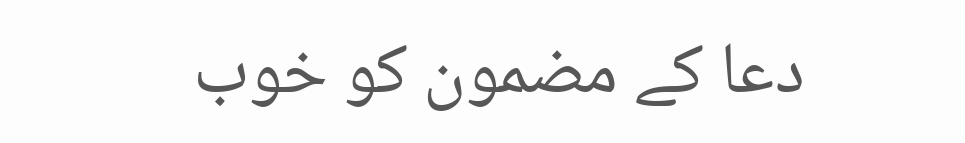دعا کے مضمون کو خوب